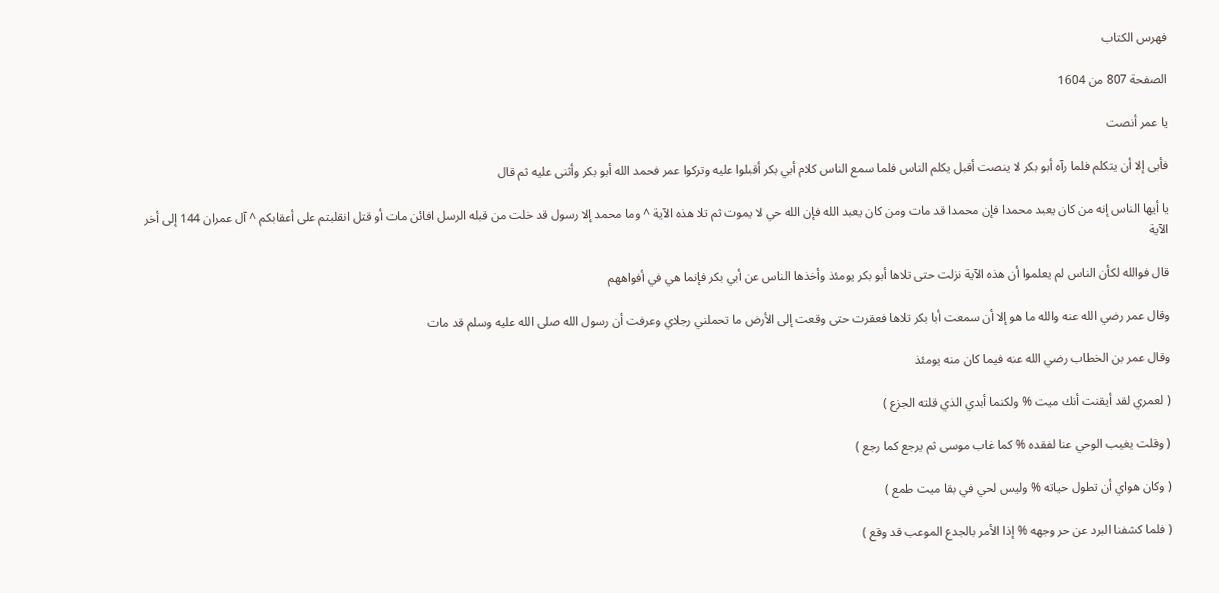فهرس الكتاب

الصفحة 807 من 1604

يا عمر أنصت

فأبى إلا أن يتكلم فلما رآه أبو بكر لا ينصت أقبل يكلم الناس فلما سمع الناس كلام أبي بكر أقبلوا عليه وتركوا عمر فحمد الله أبو بكر وأثنى عليه ثم قال

يا أيها الناس إنه من كان يعبد محمدا فإن محمدا قد مات ومن كان يعبد الله فإن الله حي لا يموت ثم تلا هذه الآية ^ وما محمد إلا رسول قد خلت من قبله الرسل افائن مات أو قتل انقلبتم على أعقابكم ^ آل عمران 144 إلى أخر الآية

قال فوالله لكأن الناس لم يعلموا أن هذه الآية نزلت حتى تلاها أبو بكر يومئذ وأخذها الناس عن أبي بكر فإنما هي في أفواههم

وقال عمر رضي الله عنه والله ما هو إلا أن سمعت أبا بكر تلاها فعقرت حتى وقعت إلى الأرض ما تحملني رجلاي وعرفت أن رسول الله صلى الله عليه وسلم قد مات

وقال عمر بن الخطاب رضي الله عنه فيما كان منه يومئذ

( لعمري لقد أيقنت أنك ميت % ولكنما أبدي الذي قلته الجزع )

( وقلت يغيب الوحي عنا لفقده % كما غاب موسى ثم يرجع كما رجع )

( وكان هواي أن تطول حياته % وليس لحي في بقا ميت طمع )

( فلما كشفنا البرد عن حر وجهه % إذا الأمر بالجدع الموعب قد وقع )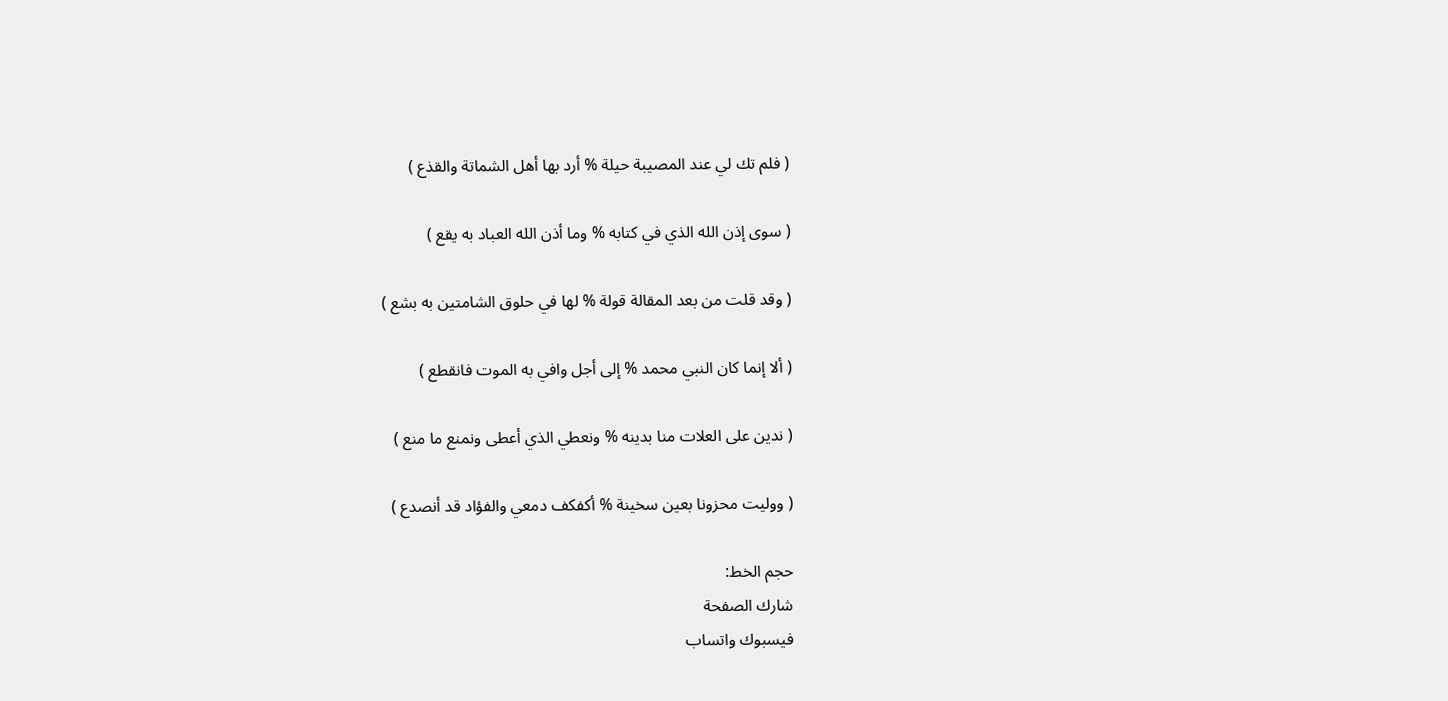( فلم تك لي عند المصيبة حيلة % أرد بها أهل الشماتة والقذع )

( سوى إذن الله الذي في كتابه % وما أذن الله العباد به يقع )

( وقد قلت من بعد المقالة قولة % لها في حلوق الشامتين به بشع )

( ألا إنما كان النبي محمد % إلى أجل وافي به الموت فانقطع )

( ندين على العلات منا بدينه % ونعطي الذي أعطى ونمنع ما منع )

( ووليت محزونا بعين سخينة % أكفكف دمعي والفؤاد قد أنصدع )

حجم الخط:
شارك الصفحة
فيسبوك واتساب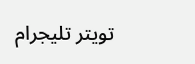تويتر تليجرام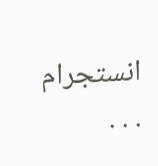انستجرام
. . .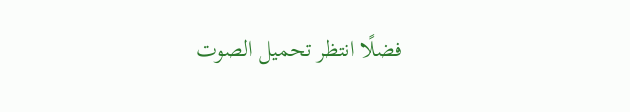فضلًا انتظر تحميل الصوت